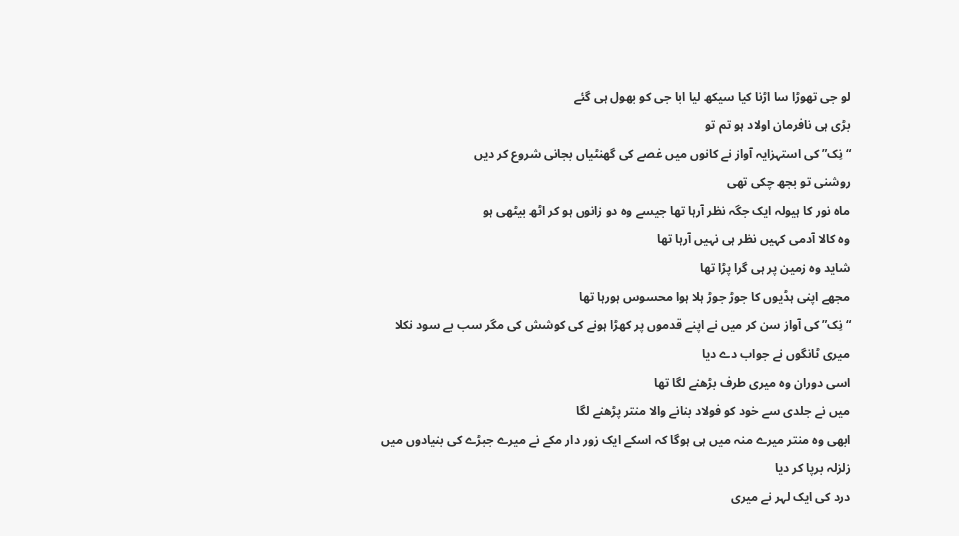لو جی تھوڑا سا اڑنا کیا سیکھ لیا ابا جی کو بھول ہی گئے
بڑی ہی نافرمان اولاد ہو تم تو
“نِک” کی استہزایہ آواز نے کانوں میں غصے کی گھنٹیاں بجانی شروع کر دیں
روشنی تو بجھ چکی تھی
ماہ نور کا ہیولہ ایک جگہ نظر آرہا تھا جیسے وہ دو زانوں ہو کر اٹھ بیٹھی ہو
وہ کالا آدمی کہیں نظر ہی نہیں آرہا تھا
شاید وہ زمین پر ہی گرا پڑا تھا
مجھے اپنی ہڈیوں کا جوڑ جوڑ ہلا ہوا محسوس ہورہا تھا
“نِک” کی آواز سن کر میں نے اپنے قدموں پر کھڑا ہونے کی کوشش کی مگر سب بے سود نکلا
میری ٹانگوں نے جواب دے دیا
اسی دوران وہ میری طرف بڑھنے لگا تھا
میں نے جلدی سے خود کو فولاد بنانے والا منتر پڑھنے لگا
ابھی وہ منتر میرے منہ میں ہی ہوگا کہ اسکے ایک زور دار مکے نے میرے جبڑے کی بنیادوں میں زلزلہ برپا کر دیا
درد کی ایک لہر نے میری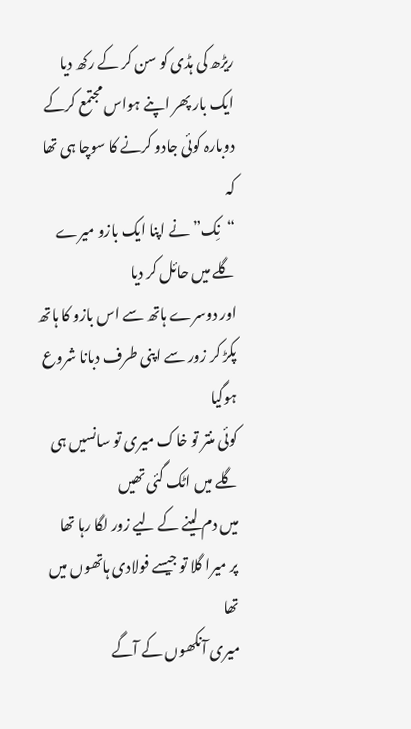ریڑھ کی ہڈی کو سن کر کے رکھ دیا
ایک بار پھر اپنے ہواس مجتمع کرکے دوبارہ کوئی جادو کرنے کا سوچا ہی تھا
کہ
“نِک” نے اپنا ایک بازو میرے گلے میں حائل کر دیا
اور دوسرے ہاتھ سے اس بازو کا ہاتھ پکڑ کر زور سے اپنی طرف دبانا شروع ہوگیا
کوئی منتر تو خاک میری تو سانسیں ہی گلے میں اٹک گئی تھیں
میں دم لینے کے لیے زور لگا رہا تھا
پر میرا گلا تو جیسے فولادی ہاتھوں میں تھا
میری آنکھوں کے آگے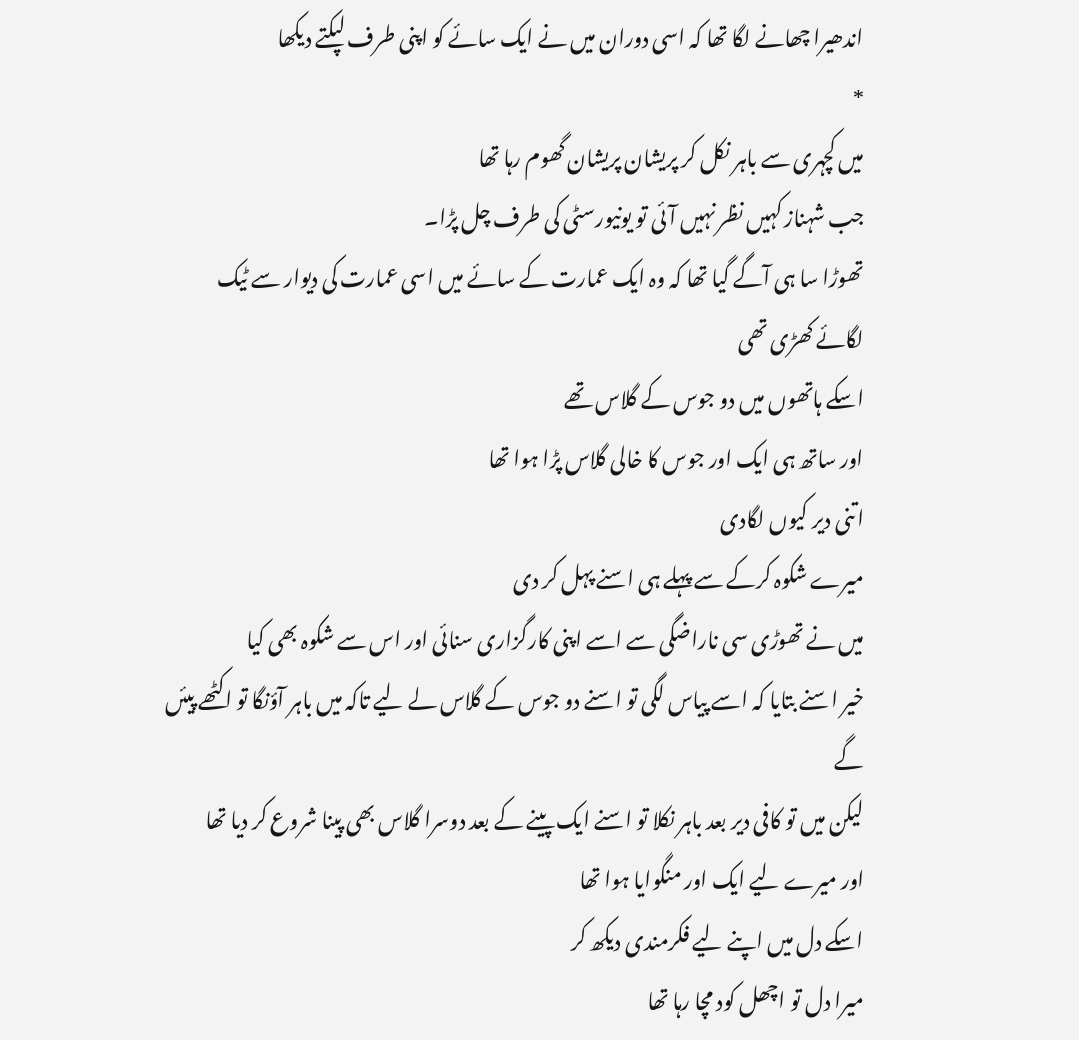اندھیرا چھانے لگا تھا کہ اسی دوران میں نے ایک سائے کو اپنی طرف لپکتے دیکھا
*
میں کچہری سے باہر نکل کر پریشان پریشان گھوم رہا تھا
جب شہناز کہیں نظر نہیں آئی تو یونیورسٹی کی طرف چل پڑا۔
تھوڑا سا ہی آگے گیا تھا کہ وہ ایک عمارت کے سائے میں اسی عمارت کی دیوار سے ٹیک لگائے کھڑی تھی
اسکے ہاتھوں میں دو جوس کے گلاس تھے
اور ساتھ ہی ایک اور جوس کا خالی گلاس پڑا ہوا تھا
اتنی دیر کیوں لگادی
میرے شکوہ کرکے سے پہلے ہی اسنے پہل کر دی
میں نے تھوڑی سی ناراضگی سے اسے اپنی کارگزاری سنائی اور اس سے شکوہ بھی کیا
خیر اسنے بتایا کہ اسے پیاس لگی تو اسنے دو جوس کے گلاس لے لیے تاکہ میں باہر آؤنگا تو اکٹھے پیئں گے
لیکن میں تو کافی دیر بعد باہر نکلا تو اسنے ایک پینے کے بعد دوسرا گلاس بھی پینا شروع کر دیا تھا
اور میرے لیے ایک اور منگوایا ہوا تھا
اسکے دل میں اپنے لیے فکرمندی دیکھ کر
میرا دل تو اچھل کود مچا رہا تھا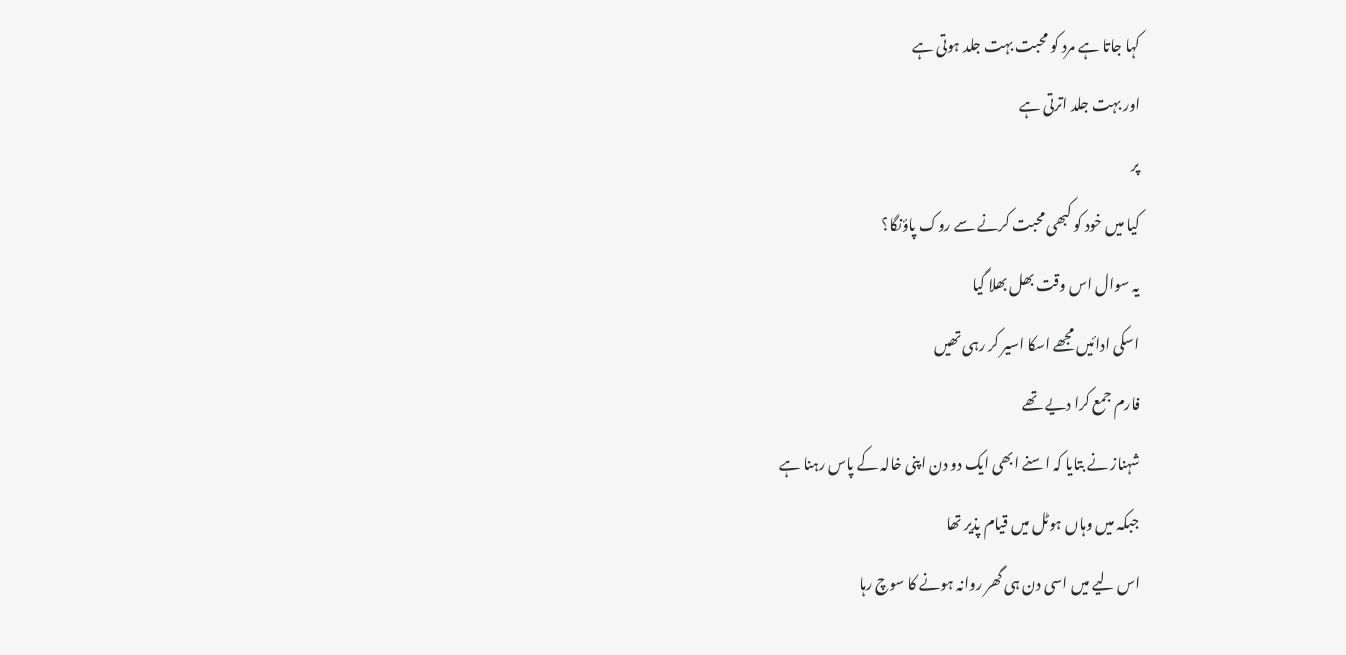کہا جاتا ہے مرد کو محبت بہت جلد ہوتی ہے
اور بہت جلد اترتی ہے
پر
کیا میں خود کو کبھی محبت کرنے سے روک پاؤنگا؟
یہ سوال اس وقت بھل بھلا گیا
اسکی ادائیں مجھے اسکا اسیر کر رہی تھیں
فارم جمع کرا دیے تھے
شہناز نے بتایا کہ اسنے ابھی ایک دو دن اپنی خالہ کے پاس رہنا ہے
جبکہ میں وہاں ہوٹل میں قیام پذیر تھا
اس لیے میں اسی دن ہی گھر روانہ ہونے کا سوچ رہا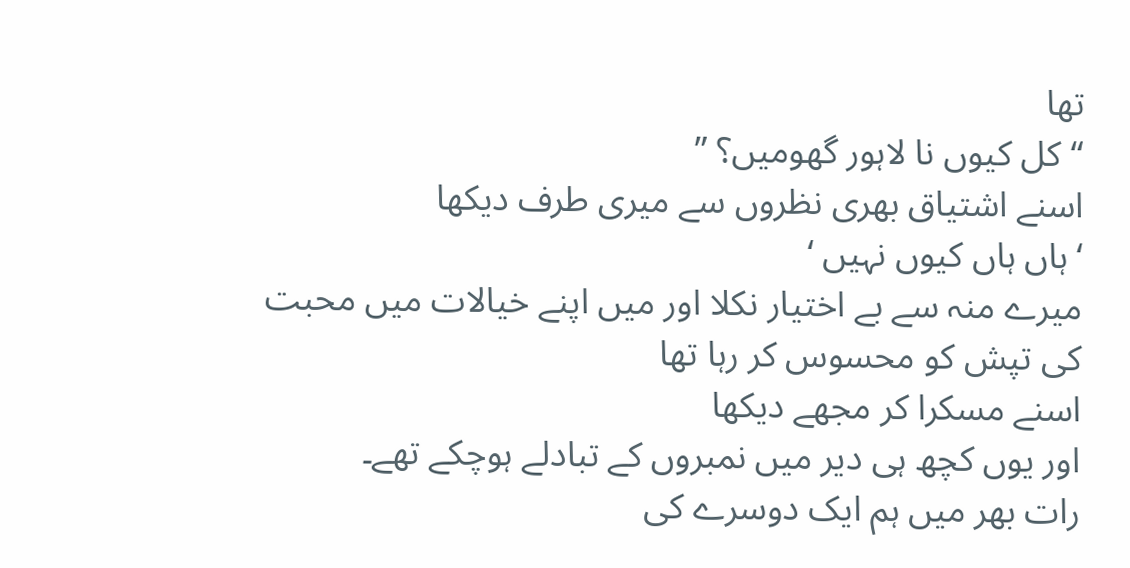تھا
“کل کیوں نا لاہور گھومیں؟ ”
اسنے اشتیاق بھری نظروں سے میری طرف دیکھا
‘ہاں ہاں کیوں نہیں ‘
میرے منہ سے بے اختیار نکلا اور میں اپنے خیالات میں محبت کی تپش کو محسوس کر رہا تھا
اسنے مسکرا کر مجھے دیکھا
اور یوں کچھ ہی دیر میں نمبروں کے تبادلے ہوچکے تھے۔
رات بھر میں ہم ایک دوسرے کی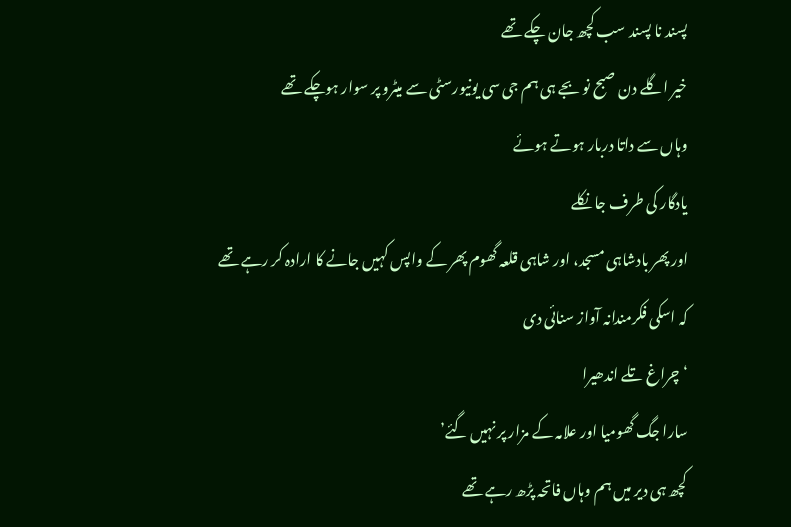پسند نا پسند سب کچھ جان چکے تھے
خیر اگلے دن صبح نو بجے ہی ہم جی سی یونیورسٹی سے میٹرو پر سوار ہوچکے تھے
وہاں سے داتا دربار ہوتے ہوئے
یادگار کی طرف جا نکلے
اور پھر بادشاہی مسجد، اور شاہی قلعہ گھوم پھر کے واپس کہیں جانے کا ارادہ کر رہے تھے
کہ اسکی فکرمندانہ آواز سنائی دی
‘چراغ تلے اندھیرا
سارا جگ گھومیا اور علامہ کے مزار پر نہیں گئے’
کچھ ہی دیر میں ہم وہاں فاتحہ پڑھ رہے تھے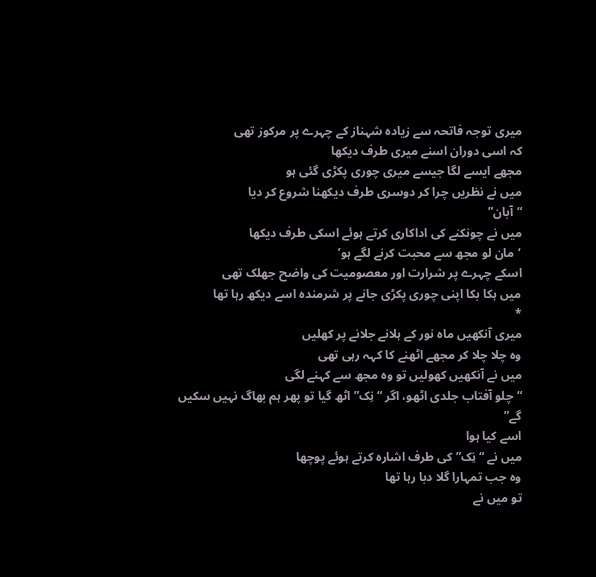میری توجہ فاتحہ سے زیادہ شہناز کے چہرے پر مرکوز تھی
کہ اسی دوران اسنے میری طرف دیکھا
مجھے ایسے لگا جیسے میری چوری پکڑی گئی ہو
میں نے نظریں چرا کر دوسری طرف دیکھنا شروع کر دیا
“آبان”
میں نے چونکنے کی اداکاری کرتے ہوئے اسکی طرف دیکھا
‘مان لو مجھ سے محبت کرنے لگے ہو’
اسکے چہرے پر شرارت اور معصومیت کی واضح جھلک تھی
میں ہکا بکا اپنی چوری پکڑی جانے پر شرمندہ اسے دیکھ رہا تھا
*
میری آنکھیں ماہ نور کے ہلانے جلانے پر کھلیں
وہ چلا چلا کر مجھے اٹھنے کا کہہ رہی تھی
میں نے آنکھیں کھولیں تو وہ مجھ سے کہنے لگی
“چلو آفتاب جلدی اٹھو، اگر “نِک” اٹھ گیا تو پھر ہم بھاگ نہیں سکیں گے”
اسے کیا ہوا
میں نے “نِک” کی طرف اشارہ کرتے ہوئے پوچھا
وہ جب تمہارا گلا دبا رہا تھا
تو میں نے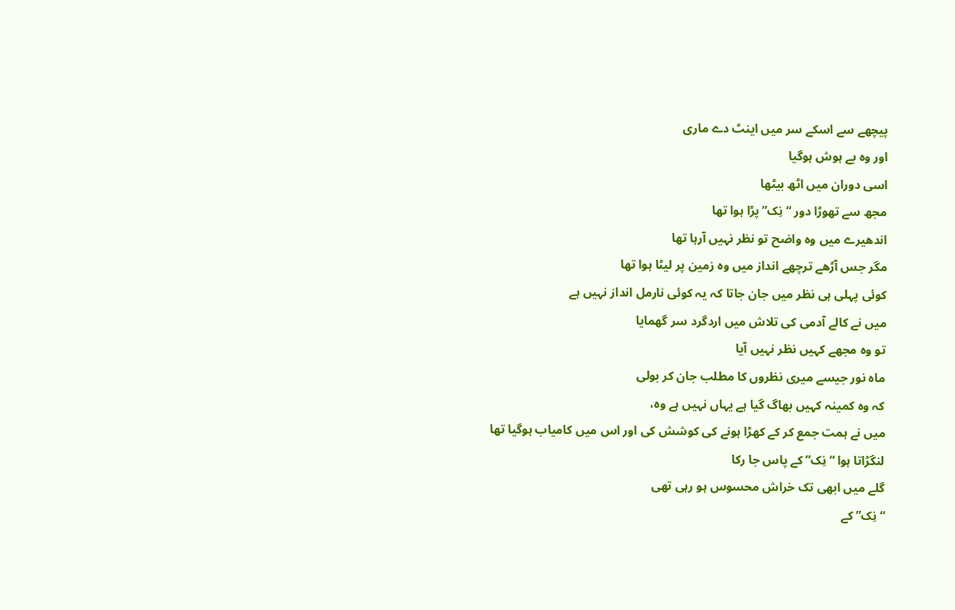پیچھے سے اسکے سر میں اینٹ دے ماری
اور وہ بے ہوش ہوگیا
اسی دوران میں اٹھ بیٹھا
مجھ سے تھوڑا دور “نِک” پڑا ہوا تھا
اندھیرے میں وہ واضح تو نظر نہیں آرہا تھا
مگر جس آڑھے ترچھے انداز میں وہ زمین پر لیٹا ہوا تھا
کوئی پہلی ہی نظر میں جان جاتا کہ یہ کوئی نارمل انداز نہیں ہے
میں نے کالے آدمی کی تلاش میں اردگرد سر گھمایا
تو وہ مجھے کہیں نظر نہیں آیا
ماہ نور جیسے میری نظروں کا مطلب جان کر بولی
کہ وہ کمینہ کہیں بھاگ گیا ہے یہاں نہیں ہے وہ،
میں نے ہمت جمع کر کے کھڑا ہونے کی کوشش کی اور اس میں کامیاب ہوگیا تھا
لنگڑاتا ہوا “نِک” کے پاس جا رکا
گلے میں ابھی تک خراش محسوس ہو رہی تھی
“نِک” کے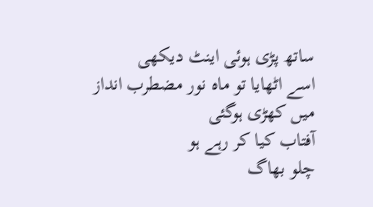ساتھ پڑی ہوئی اینٹ دیکھی
اسے اٹھایا تو ماہ نور مضطرب انداز میں کھڑی ہوگئی
آفتاب کیا کر رہے ہو
چلو بھاگ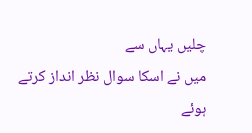چلیں یہاں سے
میں نے اسکا سوال نظر انداز کرتے ہوئے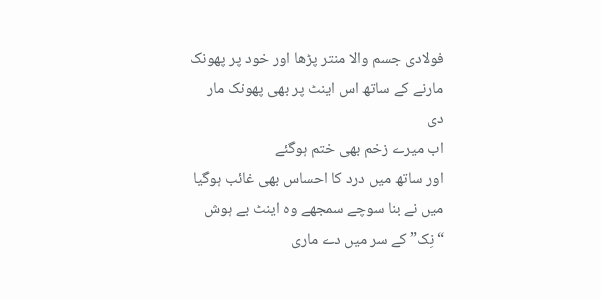فولادی جسم والا منتر پڑھا اور خود پر پھونک مارنے کے ساتھ اس اینٹ پر بھی پھونک مار دی
اب میرے زخم بھی ختم ہوگئے
اور ساتھ میں درد کا احساس بھی غائب ہوگیا
میں نے بنا سوچے سمجھے وہ اینٹ بے ہوش “نِک” کے سر میں دے ماری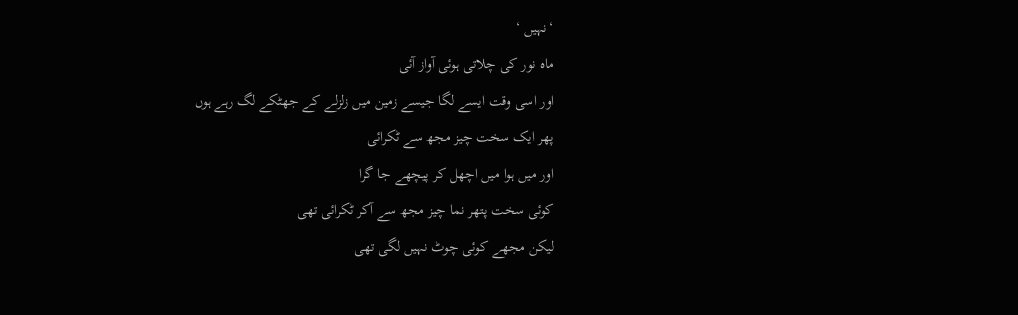‘نہیں ‘
ماہ نور کی چلاتی ہوئی آواز آئی
اور اسی وقت ایسے لگا جیسے زمین میں زلزلے کے جھٹکے لگ رہے ہوں
پھر ایک سخت چیز مجھ سے ٹکرائی
اور میں ہوا میں اچھل کر پیچھے جا گرا
کوئی سخت پتھر نما چیز مجھ سے آکر ٹکرائی تھی
لیکن مجھے کوئی چوٹ نہیں لگی تھی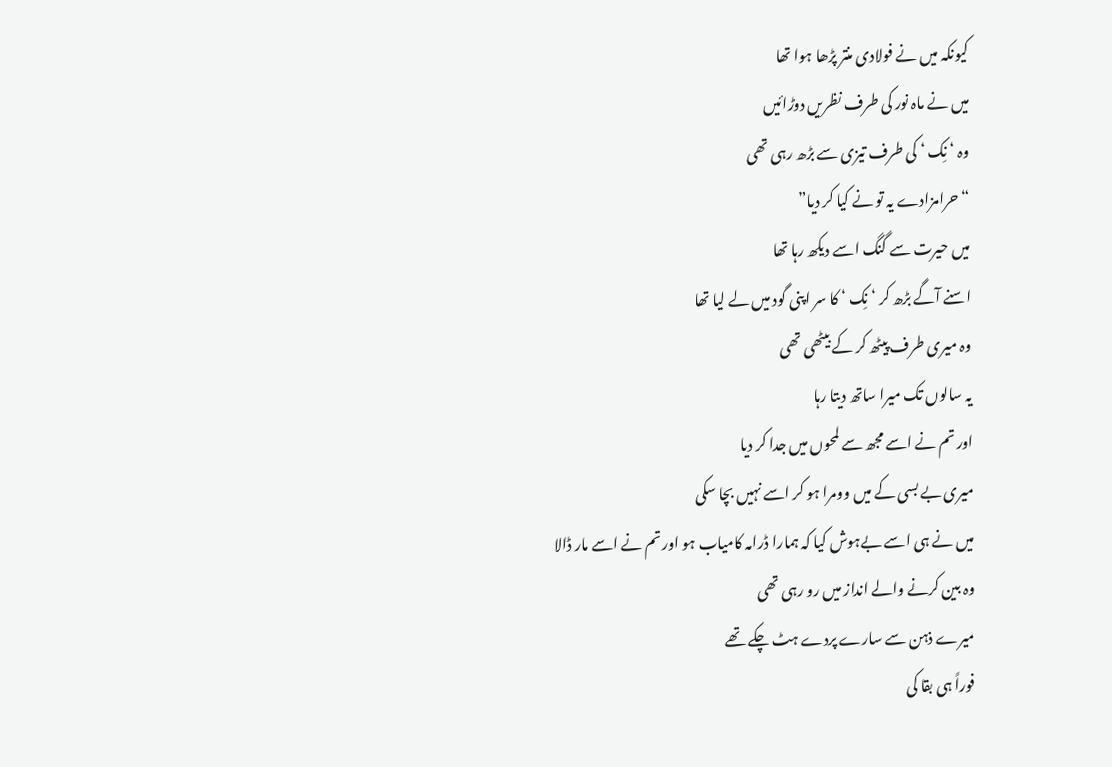کیونکہ میں نے فولادی منتر پڑھا ہوا تھا
میں نے ماہ نور کی طرف نظریں دوڑائیں
وہ ‘ نِک ‘ کی طرف تیزی سے بڑھ رہی تھی
“حرامزادے یہ تو نے کیا کر دیا”
میں حیرت سے گنگ اسے دیکھ رہا تھا
اسنے آگے بڑھ کر ‘ نِک ‘ کا سر اپنی گود میں لے لیا تھا
وہ میری طرف پیٹھ کر کے بیٹھی تھی
یہ سالوں تک میرا ساتھ دیتا رہا
اور تم نے اسے مجھ سے لمحوں میں جدا کر دیا
میری بے بسی کے میں وومرا ہو کر اسے نہیں بچا سکی
میں نے ہی اسے بےہوش کیا کہ ہمارا ڈرامہ کامیاب ہو اور تم نے اسے مار ڈالا
وہ بین کرنے والے انداز میں رو رہی تھی
میرے ذہن سے سارے پردے ہٹ چکے تھے
فوراً ہی بقا کی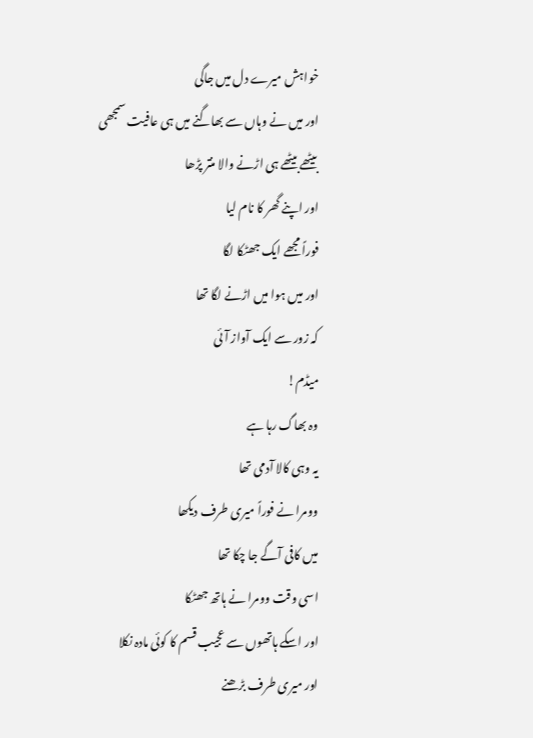خواہش میرے دل میں جاگی
اور میں نے وہاں سے بھاگنے میں ہی عافیت سمجھی
بیٹھے بیٹھے ہی اڑنے والا منتر پڑھا
اور اپنے گھر کا نام لیا
فوراً مجھے ایک جھٹکا لگا
اور میں ہوا میں اڑنے لگا تھا
کہ زور سے ایک آواز آئی
میڈم!
وہ بھاگ رہا ہے
یہ وہی کالا آدمی تھا
وومرا نے فوراً میری طرف دیکھا
میں کافی آگے جا چکا تھا
اسی وقت وومرا نے ہاتھ جھٹکا
اور اسکے ہاتھوں سے عجیب قسم کا کوئی مادہ نکلا
اور میری طرف بڑھنے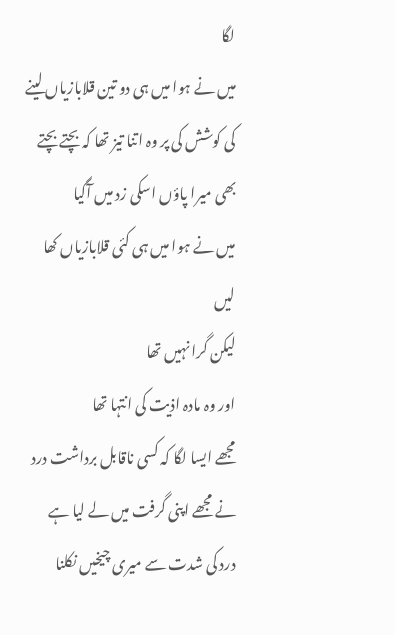لگا
میں نے ہوا میں ہی دو تین قلابازیاں لینے کی کوشش کی پر وہ اتنا تیز تھا کہ بچتے بچتے بھی میرا پاؤں اسکی زد میں آگیا
میں نے ہوا میں ہی کئی قلابازیاں کھا لیں
لیکن گرا نہیں تھا
اور وہ مادہ اذیت کی انتہا تھا
مجھے ایسا لگا کہ کسی ناقابل برداشت درد نے مجھے اپنی گرفت میں لے لیا ہے
درد کی شدت سے میری چیخیں نکلنا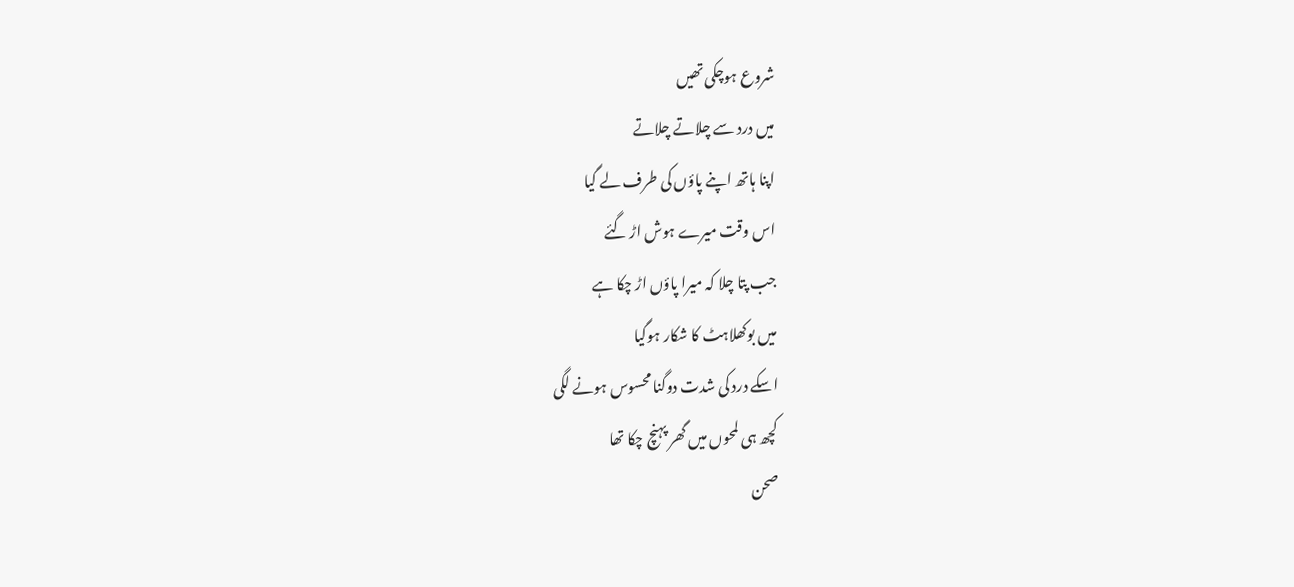شروع ہوچکی تھیں
میں درد سے چلاتے چلاتے
اپنا ہاتھ اپنے پاؤں کی طرف لے گیا
اس وقت میرے ہوش اڑ گئے
جب پتا چلا کہ میرا پاؤں اڑ چکا ہے
میں بوکھلاہٹ کا شکار ہوگیا
اسکے درد کی شدت دوگنا محسوس ہونے لگی
کچھ ہی لمحوں میں گھر پہنچ چکا تھا
صحن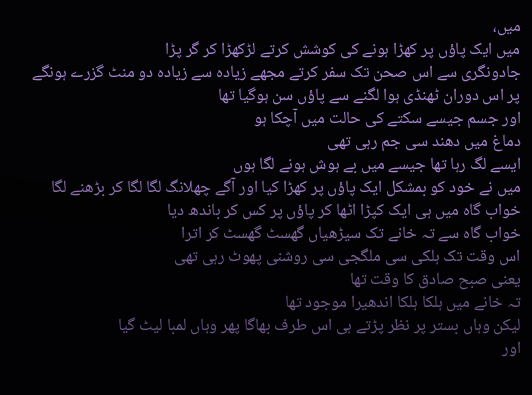میں،
میں ایک پاؤں پر کھڑا ہونے کی کوشش کرتے لڑکھڑا کر گر پڑا
جادونگری سے اس صحن تک سفر کرتے مجھے زیادہ سے زیادہ دو منٹ گزرے ہونگے
پر اس دوران ٹھنڈی ہوا لگنے سے پاؤں سن ہوگیا تھا
اور جسم جیسے سکتے کی حالت میں آچکا ہو
دماغ میں دھند سی جم رہی تھی
ایسے لگ رہا تھا جیسے میں بے ہوش ہونے لگا ہوں
میں نے خود کو بمشکل ایک پاؤں پر کھڑا کیا اور آگے چھلانگ لگا لگا کر بڑھنے لگا
خواب گاہ میں ہی ایک کپڑا اٹھا کر پاؤں پر کس کر باندھ دیا
خواب گاہ سے تہ خانے تک سیڑھیاں گھسٹ گھسٹ کر اترا
اس وقت تک ہلکی سی ملگجی سی روشنی پھوٹ رہی تھی
یعنی صبح صادق کا وقت تھا
تہ خانے میں ہلکا ہلکا اندھیرا موجود تھا
لیکن وہاں بستر پر نظر پڑتے ہی اس طرف بھاگا پھر وہاں لمبا لیٹ گیا
اور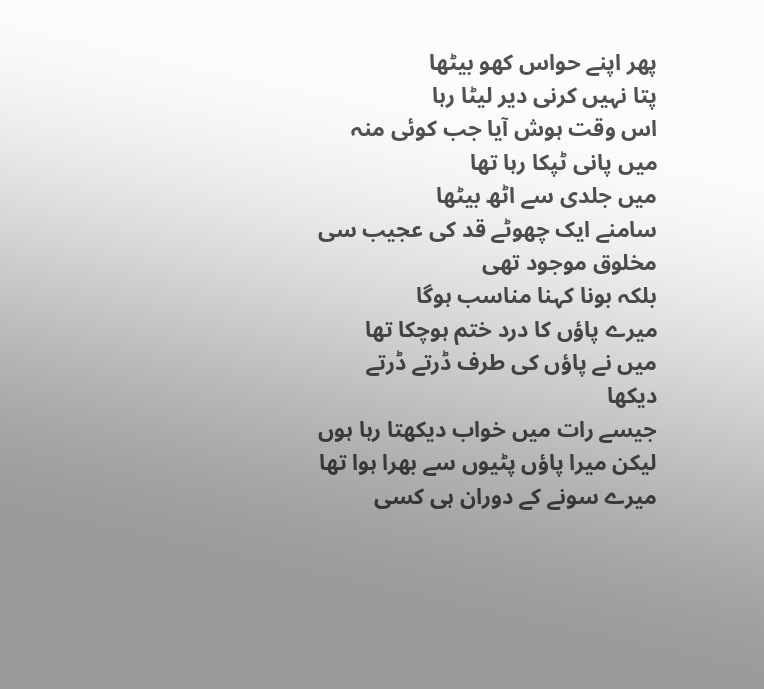پھر اپنے حواس کھو بیٹھا
پتا نہیں کرنی دیر لیٹا رہا
اس وقت ہوش آیا جب کوئی منہ میں پانی ٹپکا رہا تھا
میں جلدی سے اٹھ بیٹھا
سامنے ایک چھوٹے قد کی عجیب سی مخلوق موجود تھی
بلکہ بونا کہنا مناسب ہوگا
میرے پاؤں کا درد ختم ہوچکا تھا
میں نے پاؤں کی طرف ڈرتے ڈرتے دیکھا
جیسے رات میں خواب دیکھتا رہا ہوں
لیکن میرا پاؤں پٹیوں سے بھرا ہوا تھا
میرے سونے کے دوران ہی کسی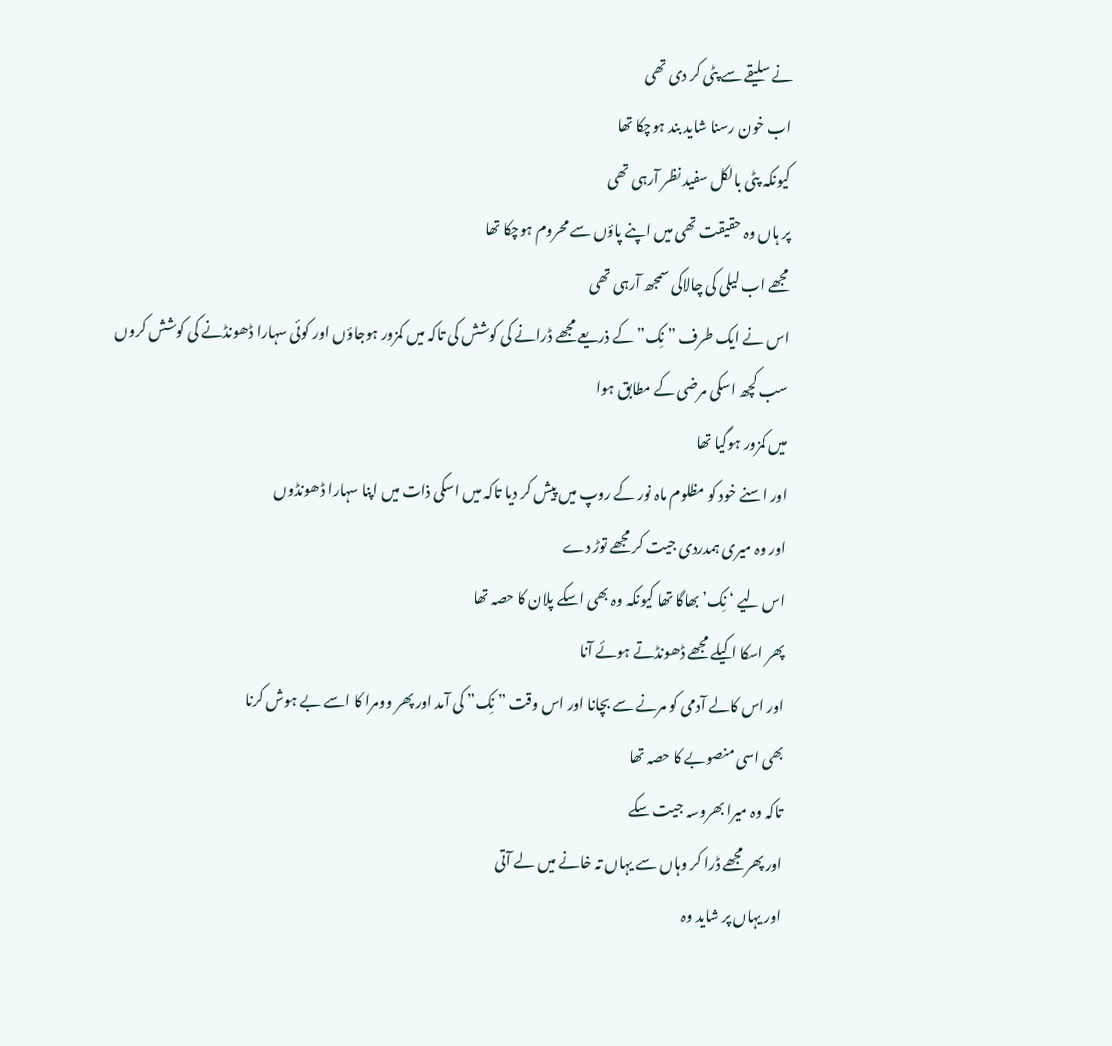نے سلیقے سے پٹی کر دی تھی
اب خون رسنا شاید بند ہوچکا تھا
کیونکہ پٹی بالکل سفید نظر آرہی تھی
پر ہاں وہ حقیقت تھی میں اپنے پاؤں سے محروم ہوچکا تھا
مجھے اب لیلی کی چالاکی سمجھ آرہی تھی
اس نے ایک طرف ” نِک” کے ذریعے مجھے ڈرانے کی کوشش کی تاکہ میں کمزور ہوجاؤں اور کوئی سہارا ڈھونڈنے کی کوشش کروں
سب کچھ اسکی مرضی کے مطابق ہوا
میں کمزور ہوگیا تھا
اور اسنے خود کو مظلوم ماہ نور کے روپ میں پیش کر دیا تاکہ میں اسکی ذات میں اپنا سہارا ڈھونڈوں
اور وہ میری ہمدردی جیت کر مجھے توڑ دے
اس لیے ‘ نِک’ بھاگا تھا کیونکہ وہ بھی اسکے پلان کا حصہ تھا
پھر اسکا اکیلے مجھے ڈھونڈتے ہوئے آنا
اور اس کالے آدمی کو مرنے سے بچانا اور اس وقت ” نِک” کی آمد اور پھر وومرا کا اسے بے ہوش کرنا
بھی اسی منصوبے کا حصہ تھا
تاکہ وہ میرا بھروسہ جیت سکے
اور پھر مجھے ڈرا کر وہاں سے یہاں تہ خانے میں لے آتی
اور یہاں پر شاید وہ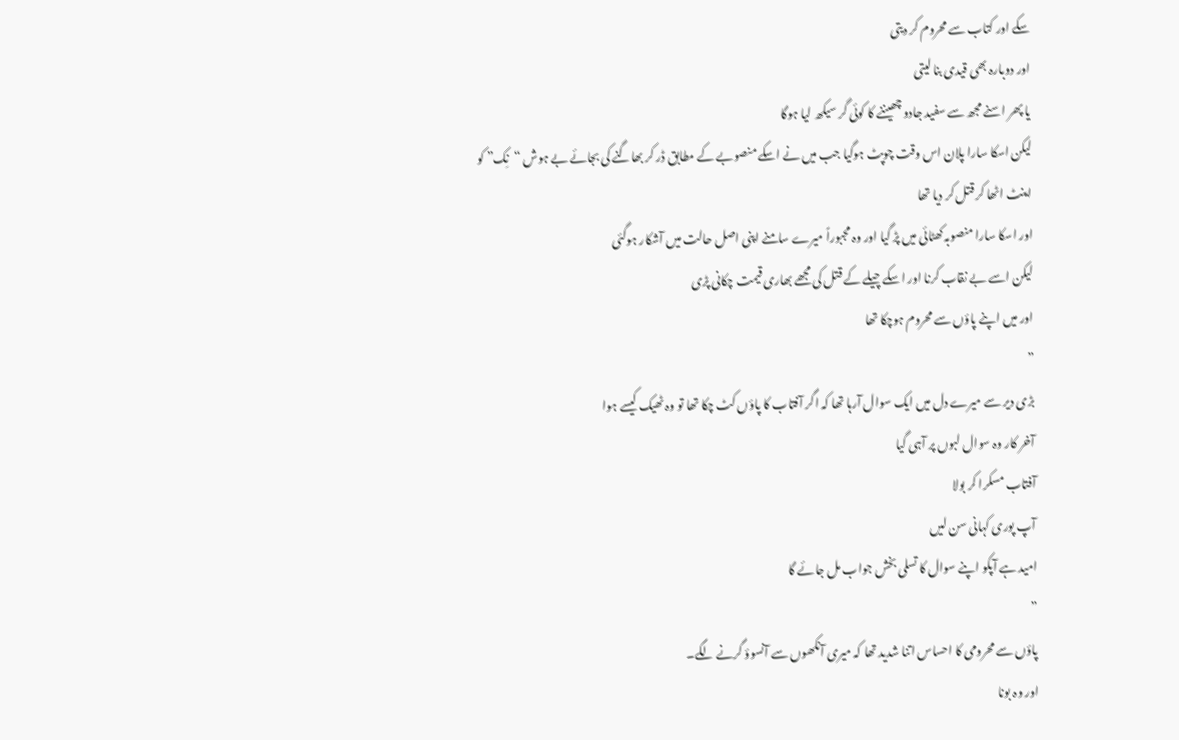سکے اور کتاب سے محروم کر دیتی
اور دوبارہ بھی قیدی بنا لیتی
یا پھر اسنے مجھ سے سفید جادو چھیننے کا کوئی گر سیکھ لیا ہوگا
لیکن اسکا سارا پلان اس وقت چوپٹ ہوگیا جب میں نے اسکے منصوبے کے مطابق ڈر کر بھاگنے کی بجائے بے ہوش “نِک” کو اینٹ اٹھا کر قتل کر دیا تھا
اور اسکا سارا منصوبہ کھٹائی میں پڑ گیا اور وہ مجبوراً میرے سامنے اپنی اصل حالت میں آشکار ہوگئی
لیکن اسے بے نقاب کرنا اور اسکے چیلے کے قتل کی مجھے بھاری قیمت چکانی پڑی
اور میں اپنے پاؤں سے محروم ہوچکا تھا
”
بڑی دیر سے میرے دل میں ایک سوال آرہا تھا کہ اگر آفتاب کا پاؤں کٹ چکا تھا تو وہ ٹھیک کیسے ہوا
آخر کار وہ سوال لبوں پر آہی گیا
آفتاب مسکرا کر بولا
آپ پوری کہانی سن لیں
امید ہے آپکو اپنے سوال کا تسلی بخش جواب مل جائے گا
”
پاؤں سے محرومی کا احساس اتنا شدید تھا کہ میری آنکھوں سے آنسوؤ گرنے لگے۔
اور وہ بونا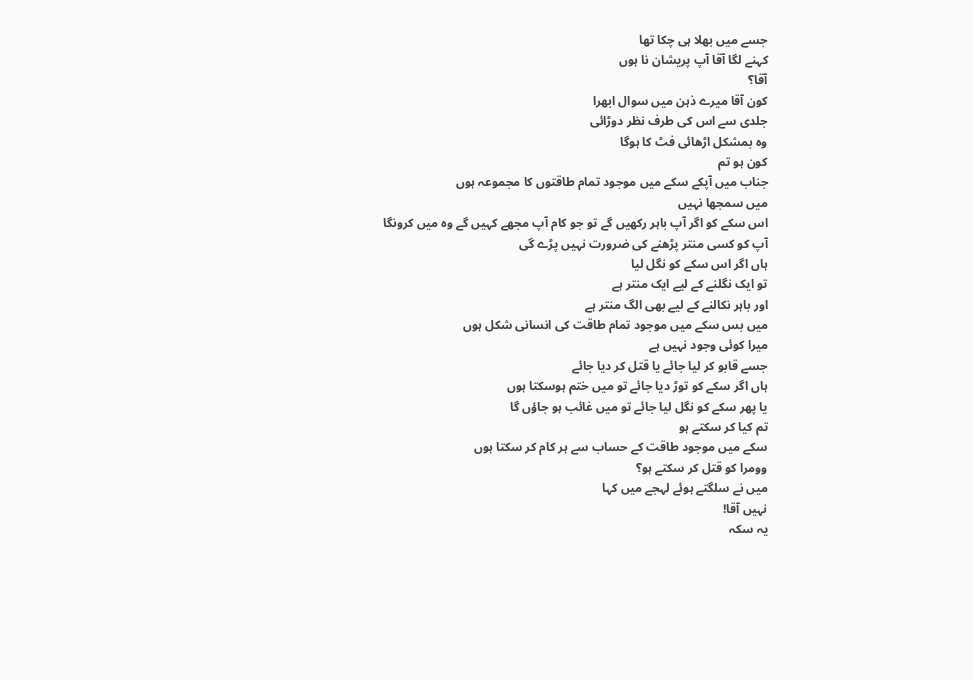جسے میں بھلا ہی چکا تھا
کہنے لگا آقا آپ پریشان نا ہوں
آقا؟
کون آقا میرے ذہن میں سوال ابھرا
جلدی سے اس کی طرف نظر دوڑائی
وہ بمشکل اڑھائی فٹ کا ہوگا
کون ہو تم
جناب میں آپکے سکے میں موجود تمام طاقتوں کا مجموعہ ہوں
میں سمجھا نہیں
اس سکے کو اگر آپ باہر رکھیں گے تو جو کام آپ مجھے کہیں گے وہ میں کرونگا
آپ کو کسی منتر پڑھنے کی ضرورت نہیں پڑے گی
ہاں اگر اس سکے کو نگل لیا
تو ایک نگلنے کے لیے ایک منتر ہے
اور باہر نکالنے کے لیے بھی الگ منتر ہے
میں بس سکے میں موجود تمام طاقت کی انسانی شکل ہوں
میرا کوئی وجود نہیں ہے
جسے قابو کر لیا جائے یا قتل کر دیا جائے
ہاں اگر سکے کو توڑ دیا جائے تو میں ختم ہوسکتا ہوں
یا پھر سکے کو نگل لیا جائے تو میں غائب ہو جاؤں گا
تم کیا کر سکتے ہو
سکے میں موجود طاقت کے حساب سے ہر کام کر سکتا ہوں
وومرا کو قتل کر سکتے ہو؟
میں نے سلگتے ہوئے لہجے میں کہا
نہیں آقا!
یہ سکہ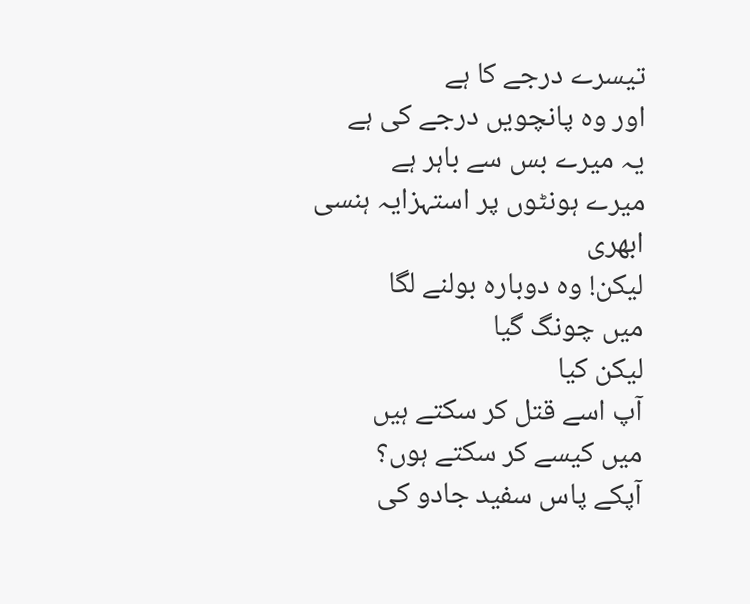تیسرے درجے کا ہے
اور وہ پانچویں درجے کی ہے
یہ میرے بس سے باہر ہے
میرے ہونٹوں پر استہزایہ ہنسی ابھری
لیکن! وہ دوبارہ بولنے لگا
میں چونگ گیا
لیکن کیا
آپ اسے قتل کر سکتے ہیں
میں کیسے کر سکتے ہوں؟
آپکے پاس سفید جادو کی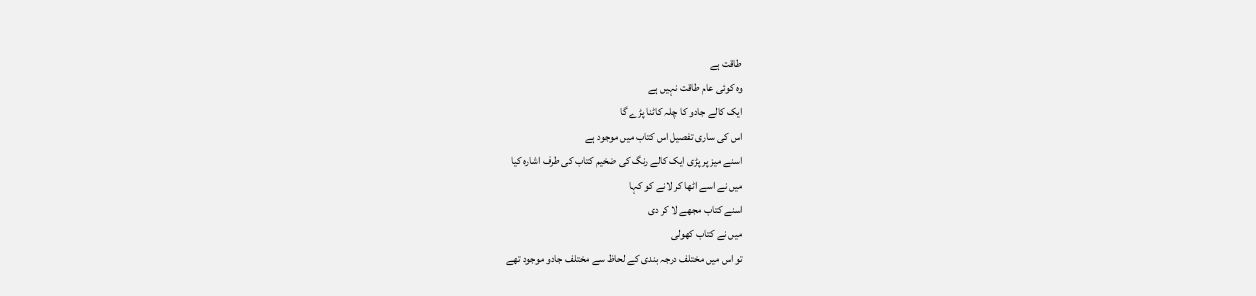طاقت ہے
وہ کوئی عام طاقت نہیں ہے
ایک کالے جادو کا چلہ کاٹنا پڑے گا
اس کی ساری تفصیل اس کتاب میں موجود ہے
اسنے میز پر پڑی ایک کالے رنگ کی ضخیم کتاب کی طرف اشارہ کیا
میں نے اسے اٹھا کر لانے کو کہا
اسنے کتاب مجھے لا کر دی
میں نے کتاب کھولی
تو اس میں مختلف درجہ بندی کے لحاظ سے مختلف جادو موجود تھے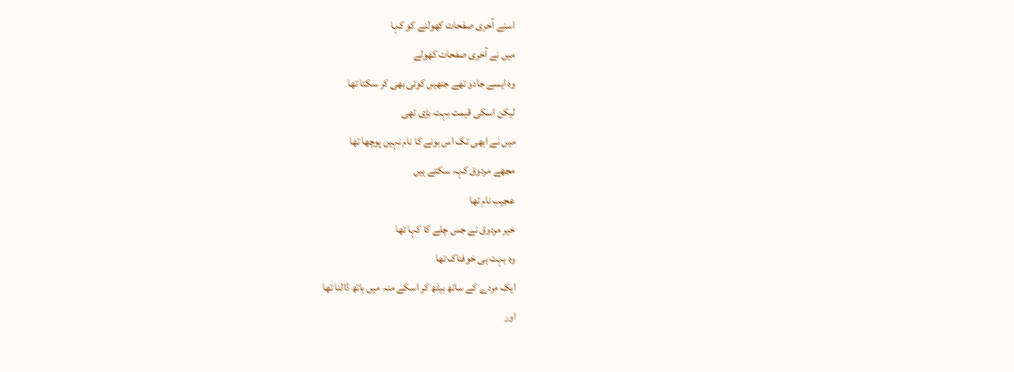اسنے آخری صفحات کھولنے کو کہا
میں نے آخری صفحات کھولے
وہ ایسے جادو تھے جنھیں کوئی بھی کر سکتا تھا
لیکن اسکی قیمت بہت بڑی تھی
میں نے ابھی تک اس بونے کا نام نہیں پوچھا تھا
مجھے مردوق کہہ سکتے ہیں
عجیب نام تھا
خیر مردوق نے جس چلے کا کہا تھا
وہ بہت ہی خوفناک تھا
ایک مردے کے ساتھ بیٹھ کر اسکے منہ میں ہاتھ ڈالنا تھا
اور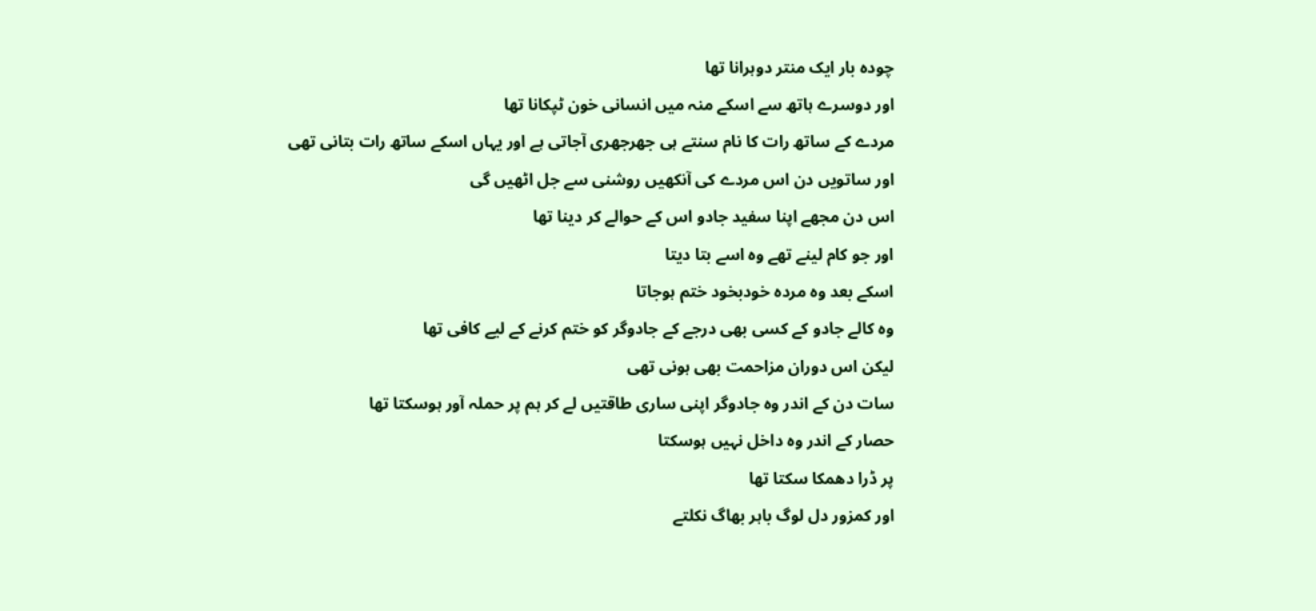چودہ بار ایک منتر دوہرانا تھا
اور دوسرے ہاتھ سے اسکے منہ میں انسانی خون ٹپکانا تھا
مردے کے ساتھ رات کا نام سنتے ہی جھرجھری آجاتی ہے اور یہاں اسکے ساتھ رات بتانی تھی
اور ساتویں دن اس مردے کی آنکھیں روشنی سے جل اٹھیں گی
اس دن مجھے اپنا سفید جادو اس کے حوالے کر دینا تھا
اور جو کام لینے تھے وہ اسے بتا دیتا
اسکے بعد وہ مردہ خودبخود ختم ہوجاتا
وہ کالے جادو کے کسی بھی درجے کے جادوگر کو ختم کرنے کے لیے کافی تھا
لیکن اس دوران مزاحمت بھی ہونی تھی
سات دن کے اندر وہ جادوگر اپنی ساری طاقتیں لے کر ہم پر حملہ آور ہوسکتا تھا
حصار کے اندر وہ داخل نہیں ہوسکتا
پر ڈرا دھمکا سکتا تھا
اور کمزور دل لوگ باہر بھاگ نکلتے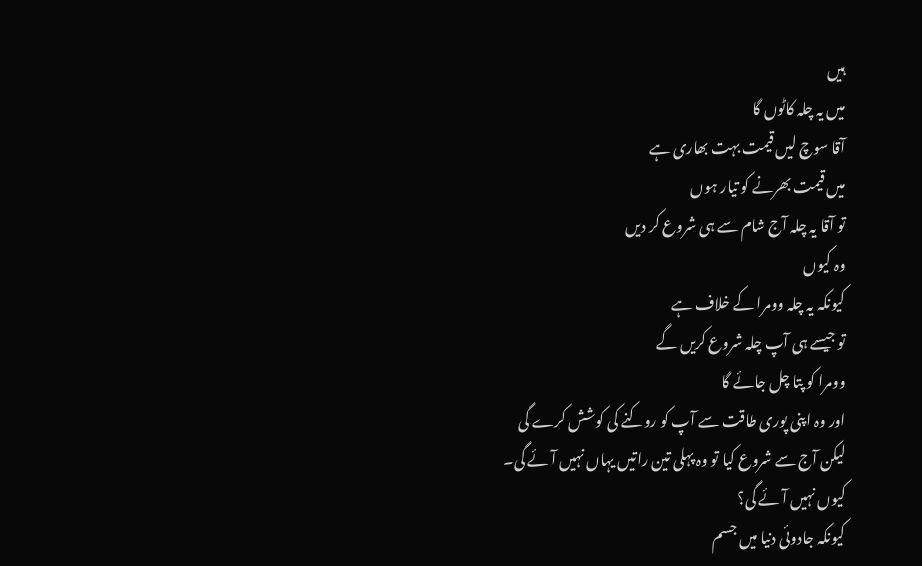ہیں
میں یہ چلہ کاٹوں گا
آقا سوچ لیں قیمت بہت بھاری ہے
میں قیمت بھرنے کو تیار ہوں
تو آقا یہ چلہ آج شام سے ہی شروع کر دیں
وہ کیوں
کیونکہ یہ چلہ وومرا کے خلاف ہے
تو جیسے ہی آپ چلہ شروع کریں گے
وومرا کو پتا چل جائے گا
اور وہ اپنی پوری طاقت سے آپ کو روکنے کی کوشش کرے گی
لیکن آج سے شروع کیا تو وہ پہلی تین راتیں یہاں نہیں آئے گی۔
کیوں نہیں آئے گی؟
کیونکہ جادوئی دنیا میں جسم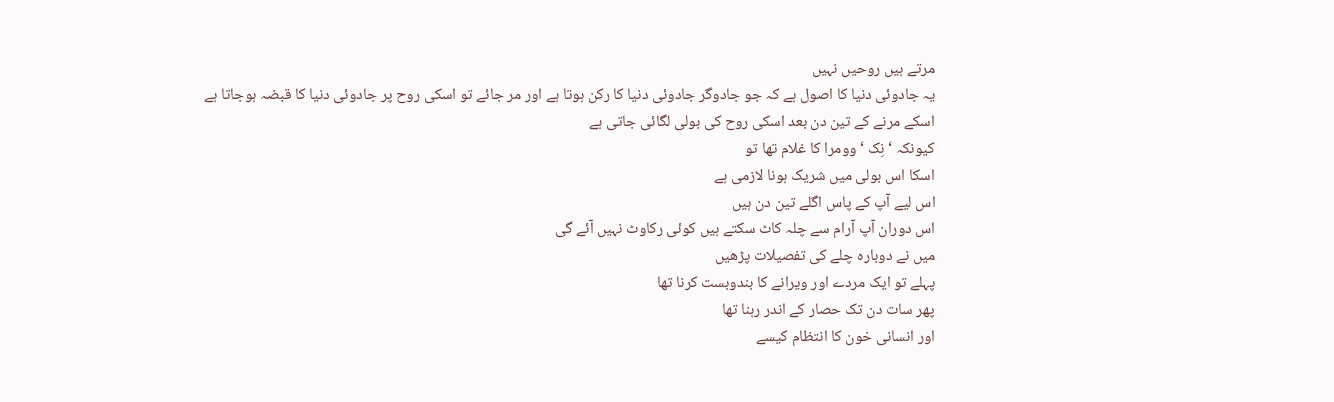مرتے ہیں روحیں نہیں
یہ جادوئی دنیا کا اصول ہے کہ جو جادوگر جادوئی دنیا کا رکن ہوتا ہے اور مر جائے تو اسکی روح پر جادوئی دنیا کا قبضہ ہوجاتا ہے
اسکے مرنے کے تین دن بعد اسکی روح کی بولی لگائی جاتی ہے
کیونکہ ‘ نِک ‘ وومرا کا غلام تھا تو
اسکا اس بولی میں شریک ہونا لازمی ہے
اس لیے آپ کے پاس اگلے تین دن ہیں
اس دوران آپ آرام سے چلہ کاٹ سکتے ہیں کوئی رکاوٹ نہیں آئے گی
میں نے دوبارہ چلے کی تفصیلات پڑھیں
پہلے تو ایک مردے اور ویرانے کا بندوبست کرنا تھا
پھر سات دن تک حصار کے اندر رہنا تھا
اور انسانی خون کا انتظام کیسے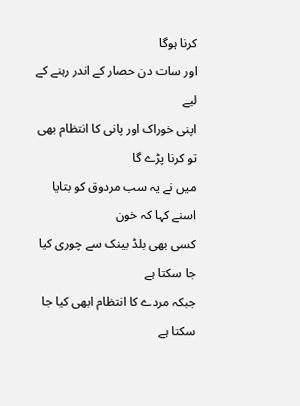کرنا ہوگا
اور سات دن حصار کے اندر رہنے کے لیے
اپنی خوراک اور پانی کا انتظام بھی تو کرنا پڑے گا
میں نے یہ سب مردوق کو بتایا
اسنے کہا کہ خون
کسی بھی بلڈ بینک سے چوری کیا جا سکتا ہے
جبکہ مردے کا انتظام ابھی کیا جا سکتا ہے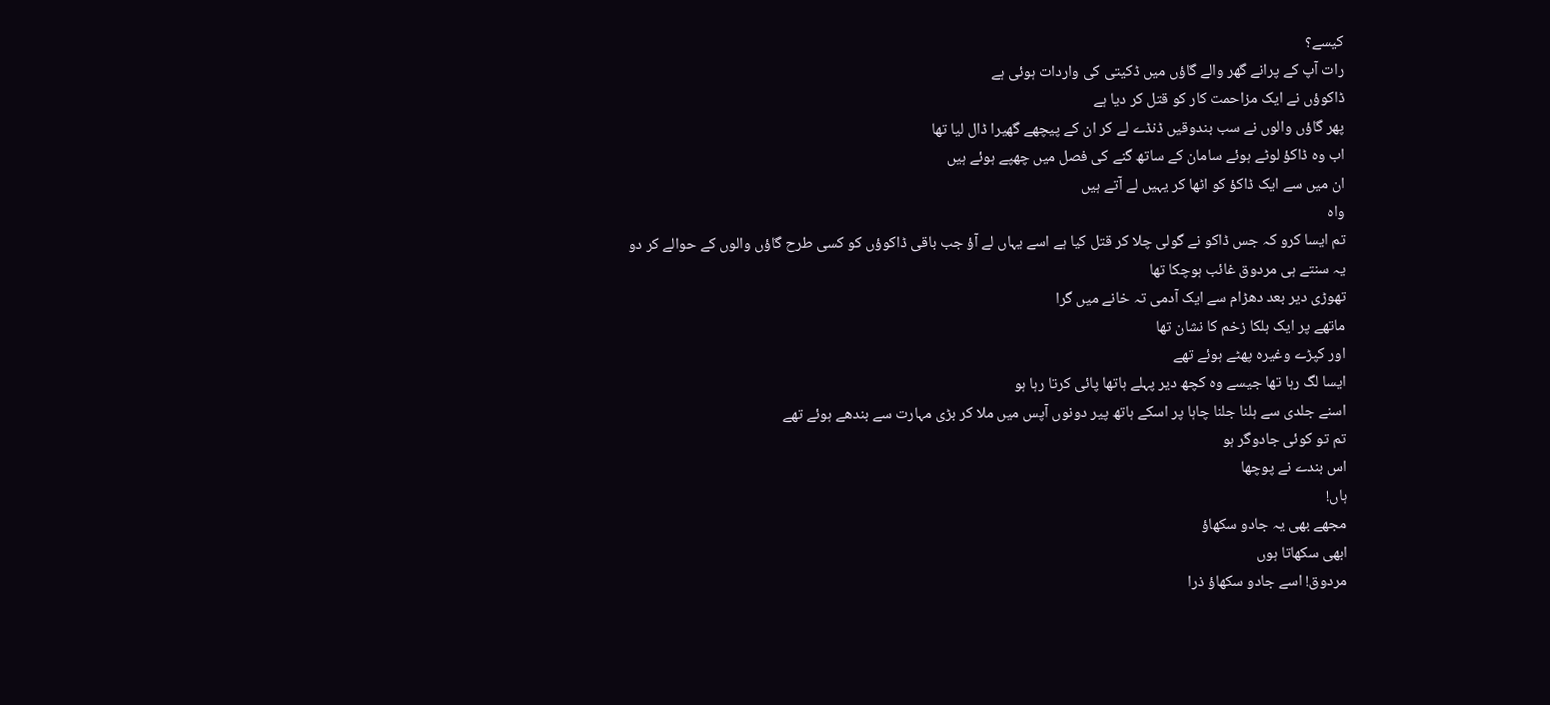کیسے؟
رات آپ کے پرانے گھر والے گاؤں میں ڈکیتی کی واردات ہوئی ہے
ڈاکوؤں نے ایک مزاحمت کار کو قتل کر دیا ہے
پھر گاؤں والوں نے سب بندوقیں ڈنڈے لے کر ان کے پیچھے گھیرا ڈال لیا تھا
اب وہ ڈاکؤ لوٹے ہوئے سامان کے ساتھ گنے کی فصل میں چھپے ہوئے ہیں
ان میں سے ایک ڈاکؤ کو اٹھا کر یہیں لے آتے ہیں
واہ
تم ایسا کرو کہ جس ڈاکو نے گولی چلا کر قتل کیا ہے اسے یہاں لے آؤ جب باقی ڈاکوؤں کو کسی طرح گاؤں والوں کے حوالے کر دو
یہ سنتے ہی مردوق غائب ہوچکا تھا
تھوڑی دیر بعد دھڑام سے ایک آدمی تہ خانے میں گرا
ماتھے پر ایک ہلکا زخم کا نشان تھا
اور کپڑے وغیرہ پھٹے ہوئے تھے
ایسا لگ رہا تھا جیسے وہ کچھ دیر پہلے ہاتھا پائی کرتا رہا ہو
اسنے جلدی سے ہلنا جلنا چاہا پر اسکے ہاتھ پیر دونوں آپس میں ملا کر بڑی مہارت سے بندھے ہوئے تھے
تم تو کوئی جادوگر ہو
اس بندے نے پوچھا
ہاں!
مجھے بھی یہ جادو سکھاؤ
ابھی سکھاتا ہوں
مردوق! اسے جادو سکھاؤ ذرا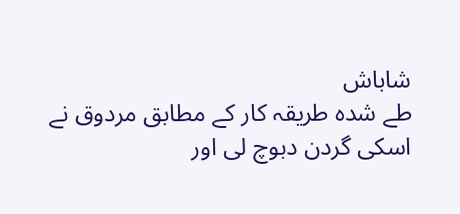شاباش
طے شدہ طریقہ کار کے مطابق مردوق نے اسکی گردن دبوچ لی اور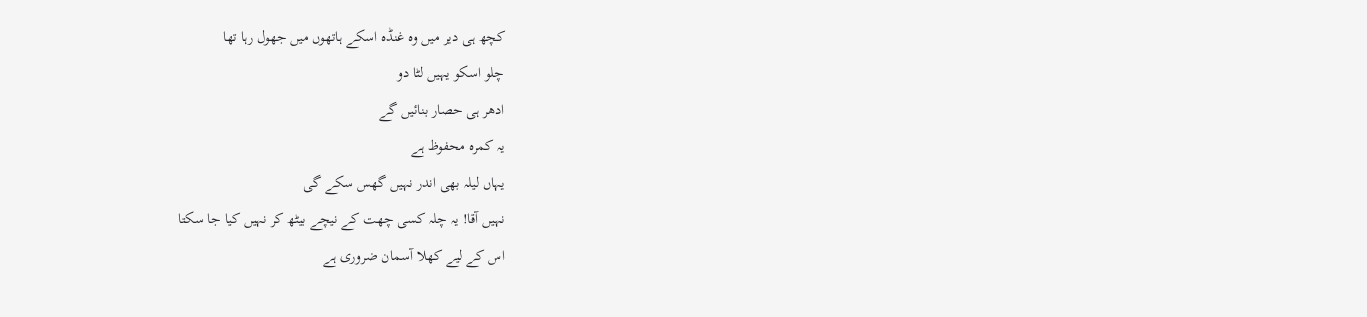کچھ ہی دیر میں وہ غنڈہ اسکے ہاتھوں میں جھول رہا تھا
چلو اسکو یہیں لٹا دو
ادھر ہی حصار بنائیں گے
یہ کمرہ محفوظ ہے
یہاں لیلہ بھی اندر نہیں گھس سکے گی
نہیں آقا! یہ چلہ کسی چھت کے نیچے بیٹھ کر نہیں کیا جا سکتا
اس کے لیے کھلا آسمان ضروری ہے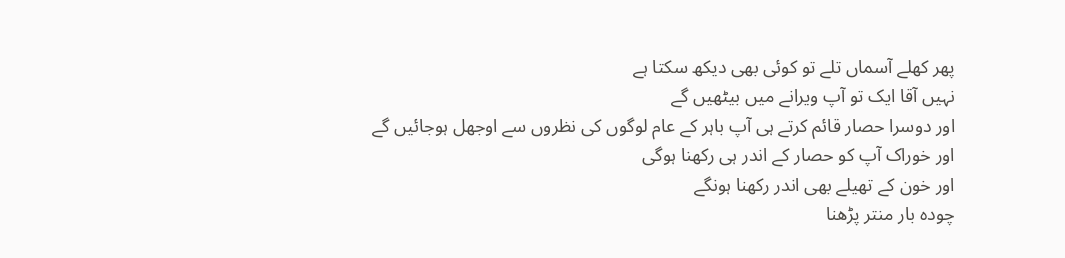پھر کھلے آسماں تلے تو کوئی بھی دیکھ سکتا ہے
نہیں آقا ایک تو آپ ویرانے میں بیٹھیں گے
اور دوسرا حصار قائم کرتے ہی آپ باہر کے عام لوگوں کی نظروں سے اوجھل ہوجائیں گے
اور خوراک آپ کو حصار کے اندر ہی رکھنا ہوگی
اور خون کے تھیلے بھی اندر رکھنا ہونگے
چودہ بار منتر پڑھنا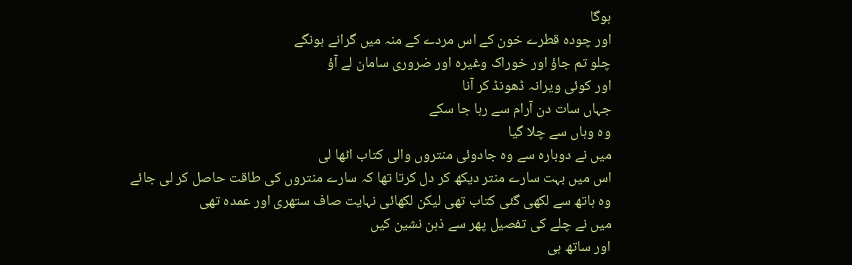ہوگا
اور چودہ قطرے خون کے اس مردے کے منہ میں گرانے ہونگے
چلو تم جاؤ اور خوراک وغیرہ اور ضروری سامان لے آؤ
اور کوئی ویرانہ ڈھونڈ کر آنا
جہاں سات دن آرام سے رہا جا سکے
وہ وہاں سے چلا گیا
میں نے دوبارہ سے وہ جادوئی منتروں والی کتاب اٹھا لی
اس میں بہت سارے منتر دیکھ کر دل کرتا تھا کہ سارے منتروں کی طاقت حاصل کر لی جائے
وہ ہاتھ سے لکھی گئی کتاب تھی لیکن لکھائی نہایت صاف ستھری اور عمدہ تھی
میں نے چلے کی تفصیل پھر سے ذہن نشین کیں
اور ساتھ ہی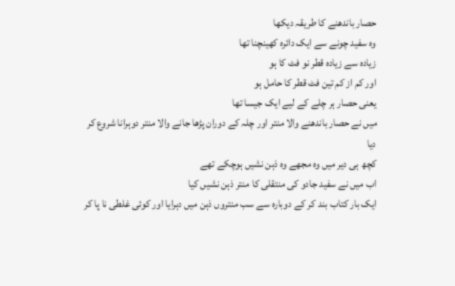حصار باندھنے کا طریقہ دیکھا
وہ سفید چونے سے ایک دائرہ کھینچنا تھا
زیادہ سے زیادہ قطر نو فٹ کا ہو
اور کم از کم تین فٹ قطر کا حامل ہو
یعنی حصار ہر چلے کے لیے ایک جیسا تھا
میں نے حصار باندھنے والا منتر اور چلہ کے دوران پڑھا جانے والا منتر دوہرانا شروع کر دیا
کچھ ہی دیر میں وہ مجھے وہ ذہن نشیں ہوچکے تھے
اب میں نے سفید جادو کی منتقلی کا منتر ذہن نشیں کیا
ایک بار کتاب بند کر کے دوبارہ سے سب منتروں ذہن میں دہرایا اور کوئی غلطی نا پا کر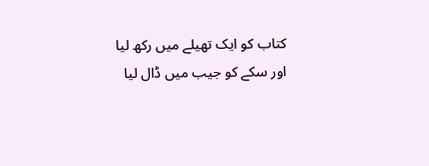کتاب کو ایک تھیلے میں رکھ لیا
اور سکے کو جیب میں ڈال لیا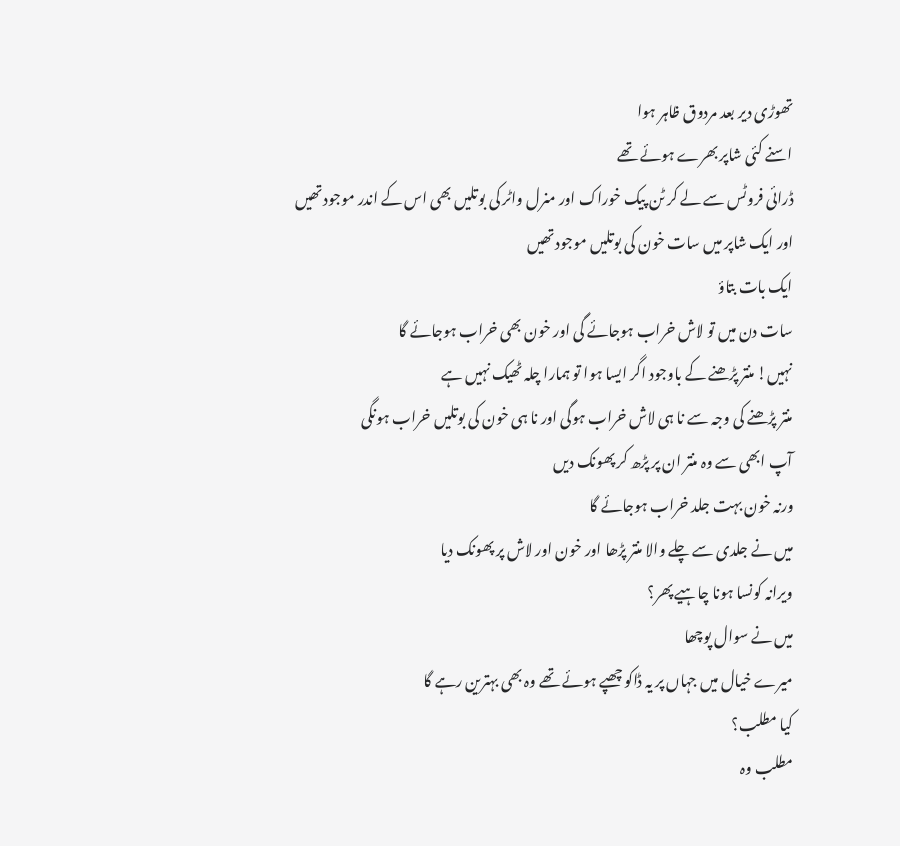تھوڑی دیر بعد مردوق ظاہر ہوا
اسنے کئی شاپر بھرے ہوئے تھے
ڈرائی فروٹس سے لے کر ٹن پیک خوراک اور منرل واٹر کی بوتلیں بھی اس کے اندر موجود تھیں
اور ایک شاپر میں سات خون کی بوتلیں موجود تھیں
ایک بات بتاؤ
سات دن میں تو لاش خراب ہوجائے گی اور خون بھی خراب ہوجائے گا
نہیں! منتر پڑھنے کے باوجود اگر ایسا ہوا تو ہمارا چلہ ٹھیک نہیں ہے
منتر پڑھنے کی وجہ سے نا ہی لاش خراب ہوگی اور نا ہی خون کی بوتلیں خراب ہونگی
آپ ابھی سے وہ منتر ان پر پڑھ کر پھونک دیں
ورنہ خون بہت جلد خراب ہوجائے گا
میں نے جلدی سے چلے والا منتر پڑھا اور خون اور لاش پر پھونک دیا
ویرانہ کونسا ہونا چاہیے پھر؟
میں نے سوال پوچھا
میرے خیال میں جہاں پر یہ ڈاکو چھپے ہوئے تھے وہ بھی بہترین رہے گا
کیا مطلب؟
مطلب وہ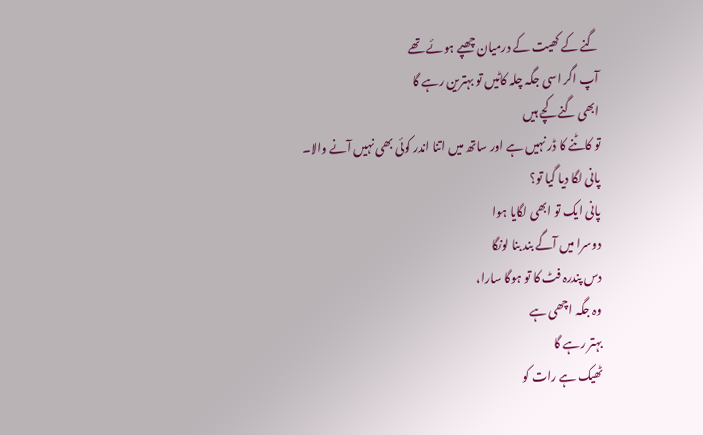گنے کے کھیت کے درمیان چھپے ہوئے تھے
آپ اگر اسی جگہ چلہ کاٹیں تو بہترین رہے گا
ابھی گنے کچے ہیں
تو کاٹنے کا ڈر نہیں ہے اور ساتھ میں اتنا اندر کوئی بھی نہیں آنے والا۔
پانی لگا دیا گیا تو؟
پانی ایک تو ابھی لگایا ہوا
دوسرا میں آگے بند بنا لونگا
دس پندرہ فٹ کا تو ہوگا سارا،
وہ جگہ اچھی ہے
بہتر رہے گا
ٹھیک ہے رات کو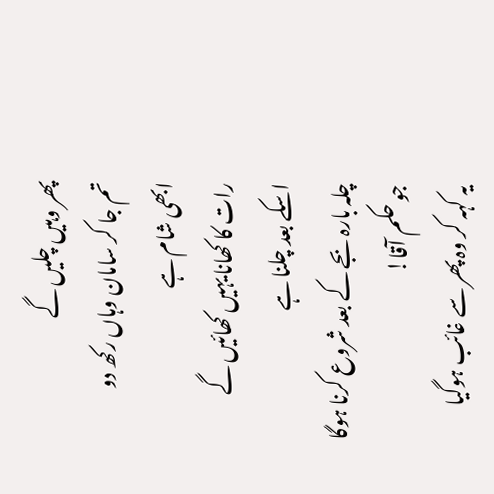پھر وہیں چلیں گے
تم جا کر سامان وہاں رکھ دو
ابھی شام ہے
رات کا کھانا یہیں کھائیں گے
اسکے بعد چلنا ہے
چلہ بارہ بجے کے بعد شروع کرنا ہوگا
جو حکم آقا!
یہ کہہ کر وہ پھر سے غائب ہوگیا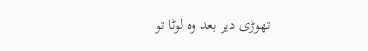تھوڑی دیر بعد وہ لوٹا تو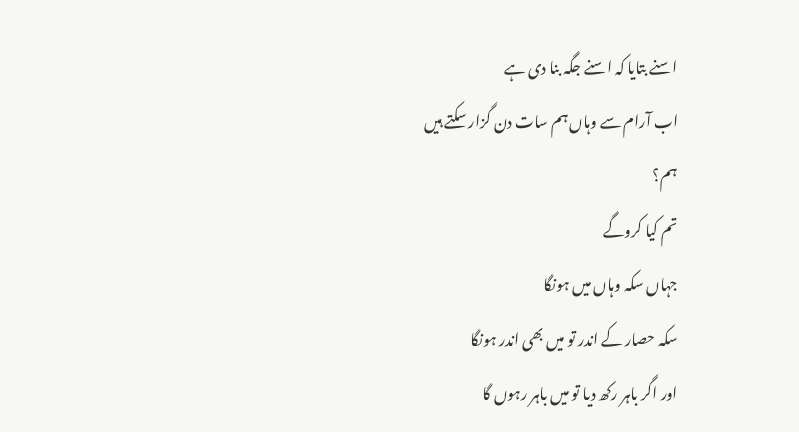اسنے بتایا کہ اسنے جگہ بنا دی ہے
اب آرام سے وہاں ہم سات دن گزار سکتے ہیں
ہم؟
تم کیا کروگے
جہاں سکہ وہاں میں ہونگا
سکہ حصار کے اندر تو میں بھی اندر ہونگا
اور اگر باہر رکھ دیا تو میں باہر رہوں گا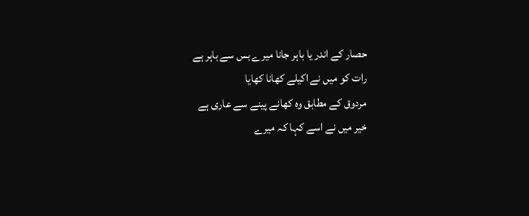حصار کے اندر یا باہر جانا میرے بس سے باہر ہے
رات کو میں نے اکیلے کھانا کھایا
مردوق کے مطابق وہ کھانے پینے سے عاری ہے
خیر میں نے اسے کہا کہ میرے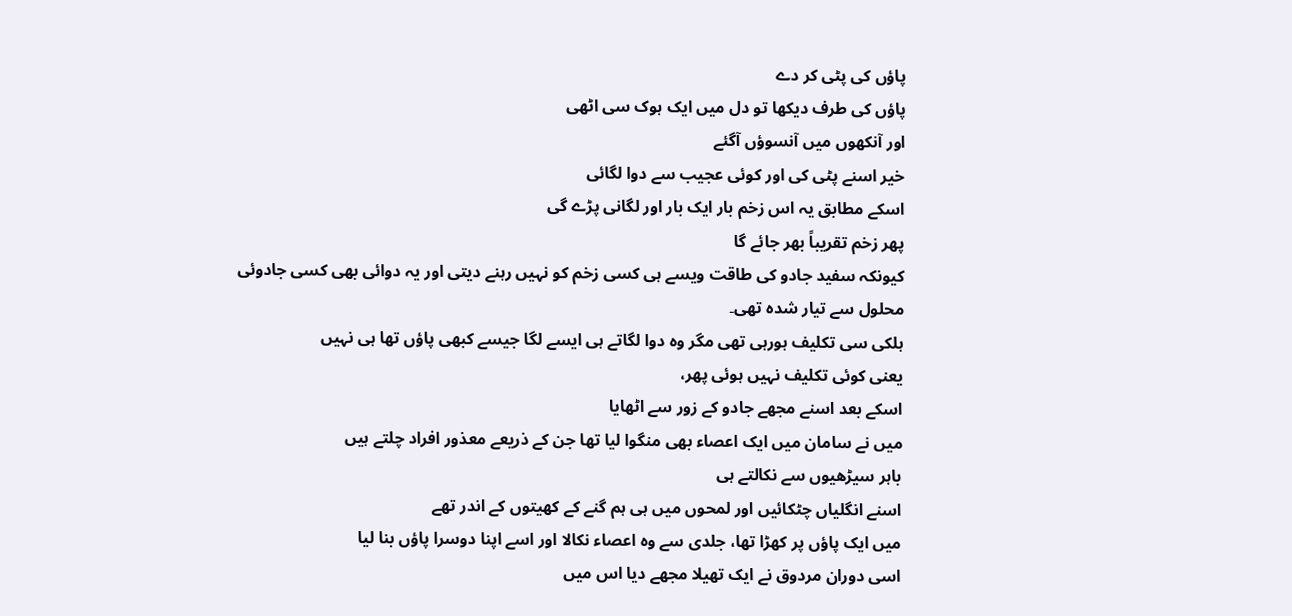پاؤں کی پٹی کر دے
پاؤں کی طرف دیکھا تو دل میں ایک ہوک سی اٹھی
اور آنکھوں میں آنسوؤں آگئے
خیر اسنے پٹی کی اور کوئی عجیب سے دوا لگائی
اسکے مطابق یہ اس زخم بار ایک بار اور لگانی پڑے گی
پھر زخم تقریباً بھر جائے گا
کیونکہ سفید جادو کی طاقت ویسے ہی کسی زخم کو نہیں رہنے دیتی اور یہ دوائی بھی کسی جادوئی محلول سے تیار شدہ تھی۔
ہلکی سی تکلیف ہورہی تھی مگر وہ دوا لگاتے ہی ایسے لگا جیسے کبھی پاؤں تھا ہی نہیں
یعنی کوئی تکلیف نہیں ہوئی پھر،
اسکے بعد اسنے مجھے جادو کے زور سے اٹھایا
میں نے سامان میں ایک اعصاء بھی منگوا لیا تھا جن کے ذریعے معذور افراد چلتے ہیں
باہر سیڑھیوں سے نکالتے ہی
اسنے انگلیاں چٹکائیں اور لمحوں میں ہی ہم گنے کے کھیتوں کے اندر تھے
میں ایک پاؤں پر کھڑا تھا، جلدی سے وہ اعصاء نکالا اور اسے اپنا دوسرا پاؤں بنا لیا
اسی دوران مردوق نے ایک تھیلا مجھے دیا اس میں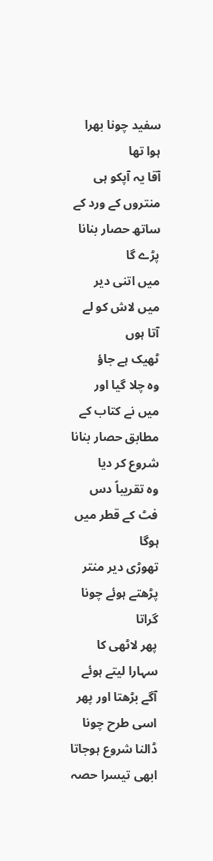سفید چونا بھرا ہوا تھا
آقا یہ آپکو ہی منتروں کے ورد کے ساتھ حصار بنانا پڑے گا
میں اتنی دیر میں لاش کو لے آتا ہوں
ٹھیک ہے جاؤ
وہ چلا گیا اور میں نے کتاب کے مطابق حصار بنانا شروع کر دیا
وہ تقریباً دس فٹ کے قطر میں ہوگا
تھوڑی دیر منتر پڑھتے ہوئے چونا گراتا
پھر لاٹھی کا سہارا لیتے ہوئے آگے بڑھتا اور پھر اسی طرح چونا ڈالنا شروع ہوجاتا
ابھی تیسرا حصہ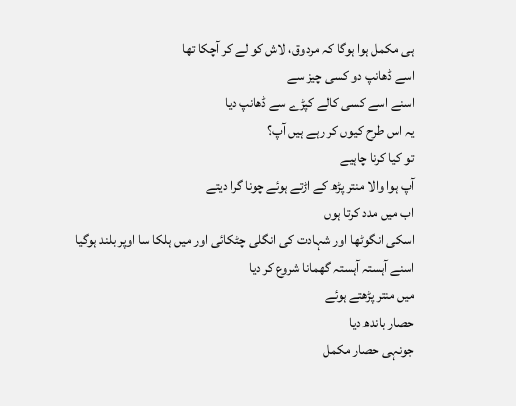ہی مکمل ہوا ہوگا کہ مردوق، لاش کو لے کر آچکا تھا
اسے ڈھانپ دو کسی چیز سے
اسنے اسے کسی کالے کپڑے سے ڈھانپ دیا
یہ اس طرح کیوں کر رہے ہیں آپ؟
تو کیا کرنا چاہیے
آپ ہوا والا منتر پڑھ کے اڑتے ہوئے چونا گرا دیتے
اب میں مدد کرتا ہوں
اسکی انگوٹھا اور شہادت کی انگلی چٹکائی اور میں ہلکا سا اوپر بلند ہوگیا
اسنے آہستہ آہستہ گھمانا شروع کر دیا
میں منتر پڑھتے ہوئے
حصار باندھ دیا
جونہی حصار مکمل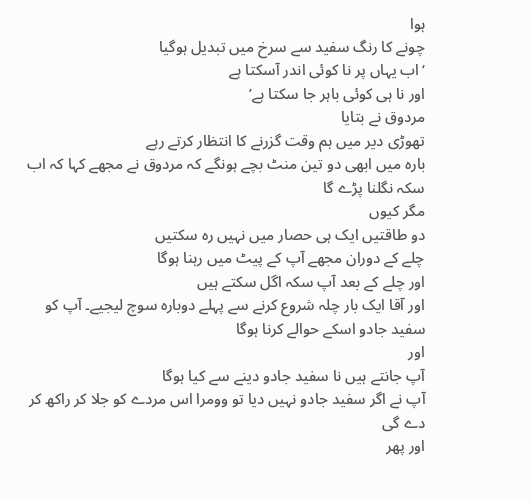ہوا
چونے کا رنگ سفید سے سرخ میں تبدیل ہوگیا
‘اب یہاں پر نا کوئی اندر آسکتا ہے
اور نا ہی کوئی باہر جا سکتا ہے’
مردوق نے بتایا
تھوڑی دیر میں ہم وقت گزرنے کا انتظار کرتے رہے
بارہ میں ابھی دو تین منٹ بچے ہونگے کہ مردوق نے مجھے کہا کہ اب سکہ نگلنا پڑے گا
مگر کیوں
دو طاقتیں ایک ہی حصار میں نہیں رہ سکتیں
چلے کے دوران مجھے آپ کے پیٹ میں رہنا ہوگا
اور چلے کے بعد آپ سکہ اگل سکتے ہیں
اور آقا ایک بار چلہ شروع کرنے سے پہلے دوبارہ سوچ لیجیے۔ آپ کو سفید جادو اسکے حوالے کرنا ہوگا
اور
آپ جانتے ہیں نا سفید جادو دینے سے کیا ہوگا
آپ نے اگر سفید جادو نہیں دیا تو وومرا اس مردے کو جلا کر راکھ کر دے گی
اور پھر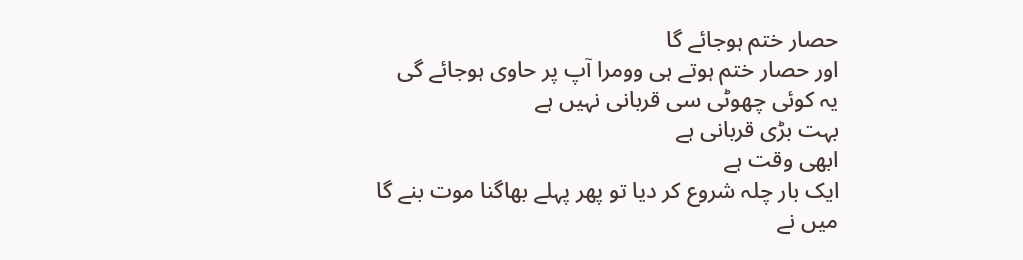حصار ختم ہوجائے گا
اور حصار ختم ہوتے ہی وومرا آپ پر حاوی ہوجائے گی
یہ کوئی چھوٹی سی قربانی نہیں ہے
بہت بڑی قربانی ہے
ابھی وقت ہے
ایک بار چلہ شروع کر دیا تو پھر پہلے بھاگنا موت بنے گا
میں نے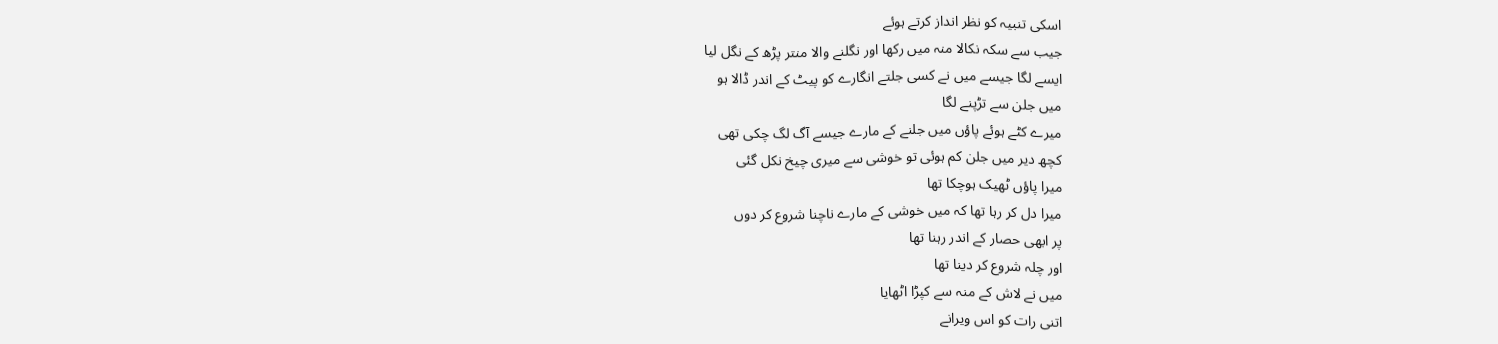اسکی تنبیہ کو نظر انداز کرتے ہوئے
جیب سے سکہ نکالا منہ میں رکھا اور نگلنے والا منتر پڑھ کے نگل لیا
ایسے لگا جیسے میں نے کسی جلتے انگارے کو پیٹ کے اندر ڈالا ہو
میں جلن سے تڑپنے لگا
میرے کٹے ہوئے پاؤں میں جلنے کے مارے جیسے آگ لگ چکی تھی
کچھ دیر میں جلن کم ہوئی تو خوشی سے میری چیخ نکل گئی
میرا پاؤں ٹھیک ہوچکا تھا
میرا دل کر رہا تھا کہ میں خوشی کے مارے ناچنا شروع کر دوں
پر ابھی حصار کے اندر رہنا تھا
اور چلہ شروع کر دینا تھا
میں نے لاش کے منہ سے کپڑا اٹھایا
اتنی رات کو اس ویرانے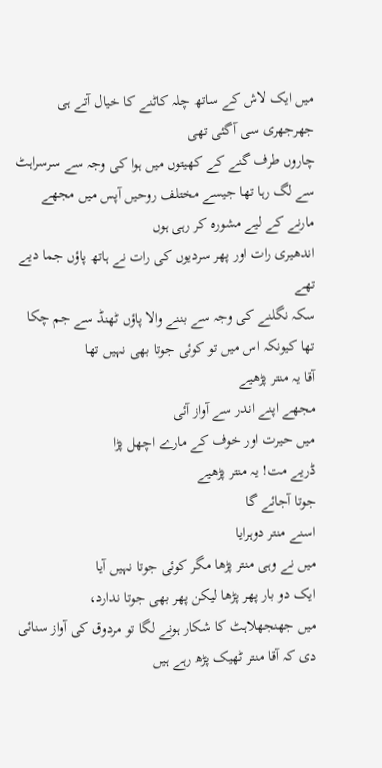میں ایک لاش کے ساتھ چلہ کاٹنے کا خیال آتے ہی جھرجھری سی آگئی تھی
چاروں طرف گنے کے کھیتوں میں ہوا کی وجہ سے سرسراہٹ سے لگ رہا تھا جیسے مختلف روحیں آپس میں مجھے مارنے کے لیے مشورہ کر رہی ہوں
اندھیری رات اور پھر سردیوں کی رات نے ہاتھ پاؤں جما دیے تھے
سکہ نگلنے کی وجہ سے بننے والا پاؤں ٹھنڈ سے جم چکا تھا کیونکہ اس میں تو کوئی جوتا بھی نہیں تھا
آقا یہ منتر پڑھیے
مجھے اپنے اندر سے آواز آئی
میں حیرت اور خوف کے مارے اچھل پڑا
ڈریے مت! یہ منتر پڑھیے
جوتا آجائے گا
اسنے منتر دوہرایا
میں نے وہی منتر پڑھا مگر کوئی جوتا نہیں آیا
ایک دو بار پھر پڑھا لیکن پھر بھی جوتا ندارد،
میں جھنجھلاہٹ کا شکار ہونے لگا تو مردوق کی آواز سنائی دی کہ آقا منتر ٹھیک پڑھ رہے ہیں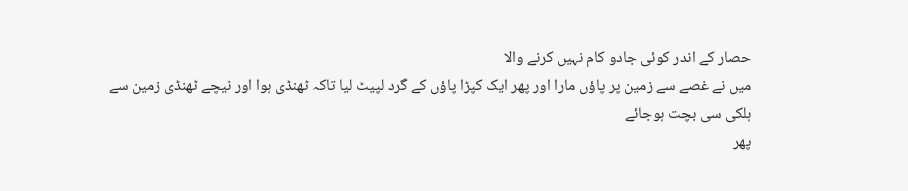حصار کے اندر کوئی جادو کام نہیں کرنے والا
میں نے غصے سے زمین پر پاؤں مارا اور پھر ایک کپڑا پاؤں کے گرد لپیٹ لیا تاکہ ٹھنڈی ہوا اور نیچے ٹھنڈی زمین سے ہلکی سی بچت ہوجائے
پھر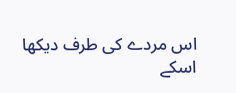اس مردے کی طرف دیکھا
اسکے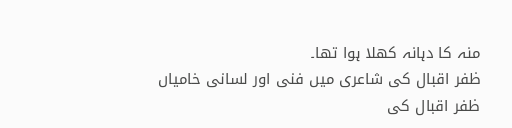منہ کا دہانہ کھلا ہوا تھا۔
ظفر اقبال کی شاعری میں فنی اور لسانی خامیاں
ظفر اقبال کی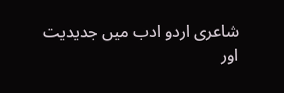شاعری اردو ادب میں جدیدیت اور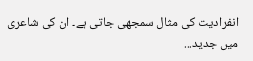انفرادیت کی مثال سمجھی جاتی ہے۔ ان کی شاعری میں جدید...